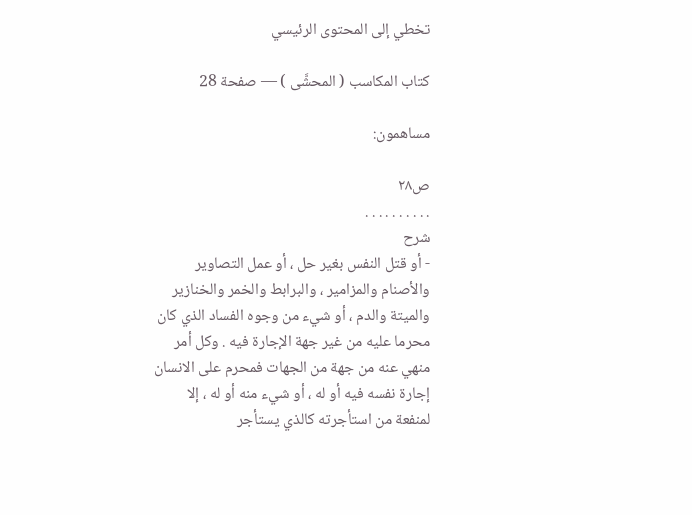تخطي إلى المحتوى الرئيسي

كتاب المكاسب ( المحشَّى ) — صفحة 28

مساهمون:

ص٢٨
. . . . . . . . . .
شرح
- أو قتل النفس بغير حل ، أو عمل التصاوير والأصنام والمزامير ، والبرابط والخمر والخنازير والميتة والدم ، أو شيء من وجوه الفساد الذي كان محرما عليه من غير جهة الإجارة فيه . وكل أمر منهي عنه من جهة من الجهات فمحرم على الانسان إجارة نفسه فيه أو له ، أو شيء منه أو له ، إلا لمنفعة من استأجرته كالذي يستأجر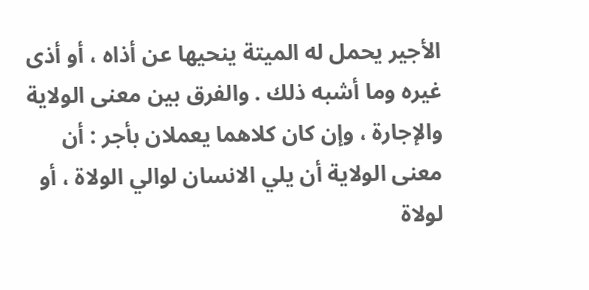الأجير يحمل له الميتة ينحيها عن أذاه ، أو أذى غيره وما أشبه ذلك . والفرق بين معنى الولاية والإجارة ، وإن كان كلاهما يعملان بأجر : أن معنى الولاية أن يلي الانسان لوالي الولاة ، أو لولاة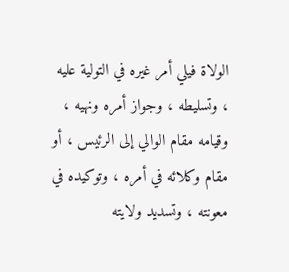الولاة فيلي أمر غيره في التولية عليه ، وتسليطه ، وجواز أمره ونهيه ، وقيامه مقام الوالي إلى الرئيس ، أو مقام وكلائه في أمره ، وتوكيده في معونته ، وتسديد ولايته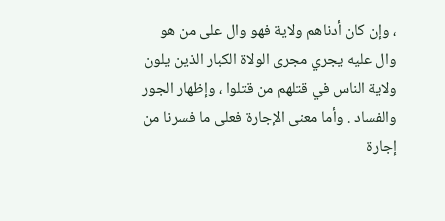، وإن كان أدناهم ولاية فهو وال على من هو وال عليه يجري مجرى الولاة الكبار الذين يلون ولاية الناس في قتلهم من قتلوا ، وإظهار الجور والفساد . وأما معنى الإجارة فعلى ما فسرنا من إجارة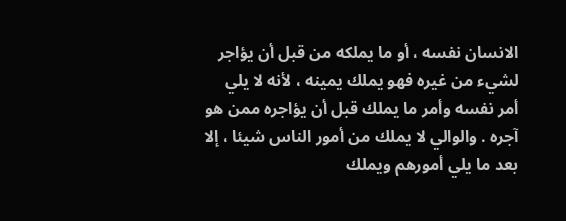الانسان نفسه ، أو ما يملكه من قبل أن يؤاجر لشيء من غيره فهو يملك يمينه ، لأنه لا يلي أمر نفسه وأمر ما يملك قبل أن يؤاجره ممن هو آجره . والوالي لا يملك من أمور الناس شيئا ، إلا بعد ما يلي أمورهم ويملك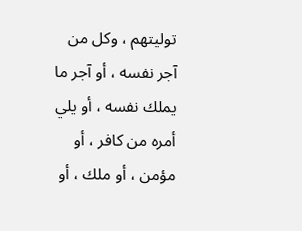توليتهم ، وكل من آجر نفسه ، أو آجر ما يملك نفسه ، أو يلي أمره من كافر ، أو مؤمن ، أو ملك ، أو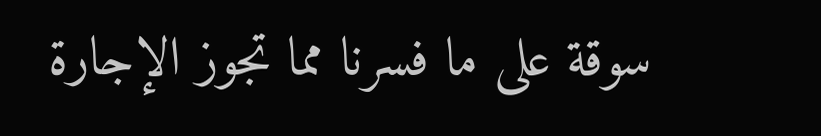سوقة على ما فسرنا مما تجوز الإجارة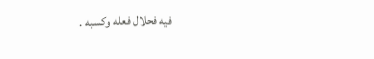فيه فحلال فعله وكسبه .